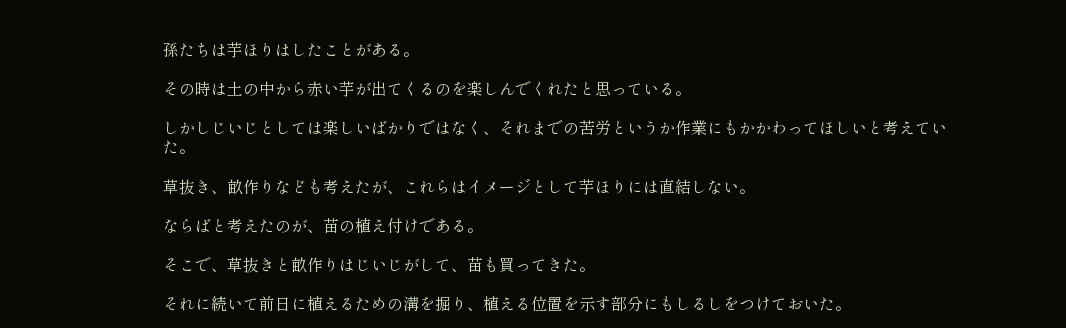孫たちは芋ほりはしたことがある。

その時は土の中から赤い芋が出てくるのを楽しんでくれたと思っている。

しかしじいじとしては楽しいばかりではなく、それまでの苦労というか作業にもかかわってほしいと考えていた。

草抜き、畝作りなども考えたが、これらはイメージとして芋ほりには直結しない。

ならばと考えたのが、苗の植え付けである。

そこで、草抜きと畝作りはじいじがして、苗も買ってきた。

それに続いて前日に植えるための溝を掘り、植える位置を示す部分にもしるしをつけておいた。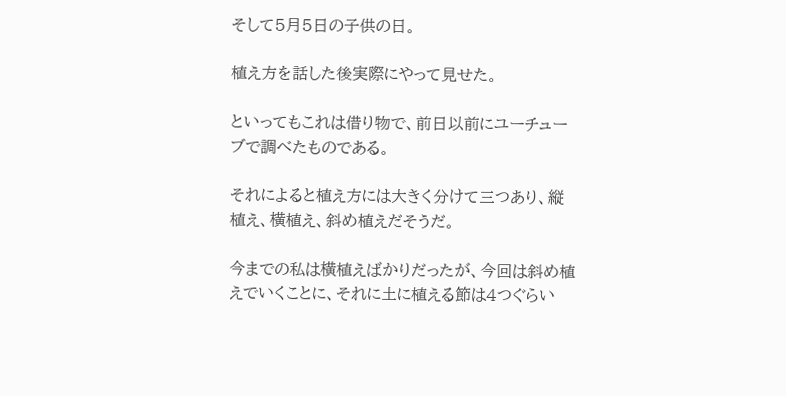そして5月5日の子供の日。

植え方を話した後実際にやって見せた。

といってもこれは借り物で、前日以前にユーチューブで調べたものである。

それによると植え方には大きく分けて三つあり、縦植え、横植え、斜め植えだそうだ。

今までの私は横植えばかりだったが、今回は斜め植えでいくことに、それに土に植える節は4つぐらい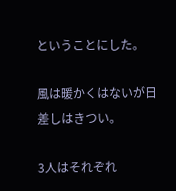ということにした。

風は暖かくはないが日差しはきつい。

3人はそれぞれ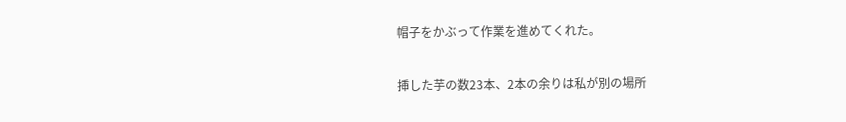帽子をかぶって作業を進めてくれた。

挿した芋の数23本、2本の余りは私が別の場所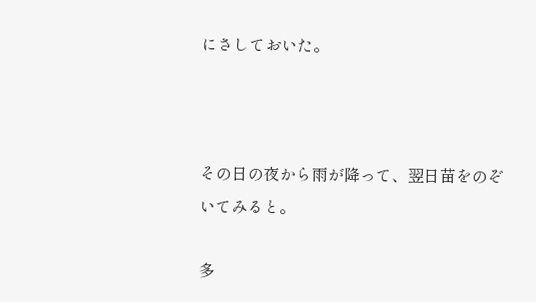にさしておいた。



その日の夜から雨が降って、翌日苗をのぞいてみると。

多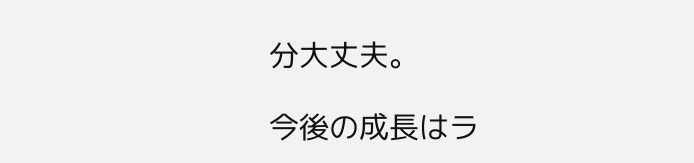分大丈夫。

今後の成長はラ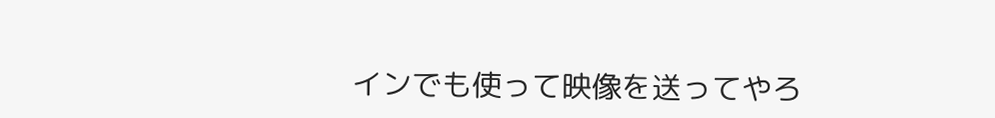インでも使って映像を送ってやろ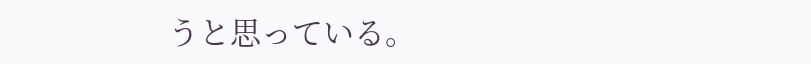うと思っている。